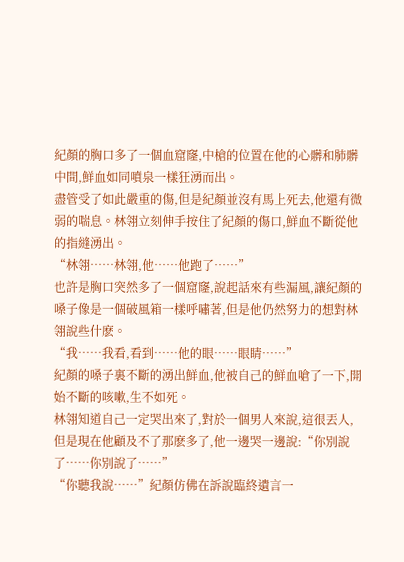紀顏的胸口多了一個血窟窿,中槍的位置在他的心髒和肺髒中間,鮮血如同噴泉一樣狂湧而出。
盡管受了如此嚴重的傷,但是紀顏並沒有馬上死去,他還有微弱的喘息。林翎立刻伸手按住了紀顏的傷口,鮮血不斷從他的指縫湧出。
“林翎……林翎,他……他跑了……”
也許是胸口突然多了一個窟窿,說起話來有些漏風,讓紀顏的嗓子像是一個破風箱一樣呼嘯著,但是他仍然努力的想對林翎說些什麽。
“我……我看,看到……他的眼……眼睛……”
紀顏的嗓子裏不斷的湧出鮮血,他被自己的鮮血嗆了一下,開始不斷的咳嗽,生不如死。
林翎知道自己一定哭出來了,對於一個男人來說,這很丟人,但是現在他顧及不了那麽多了,他一邊哭一邊說:“你別說了……你別說了……”
“你聽我說……”紀顏仿佛在訴說臨終遺言一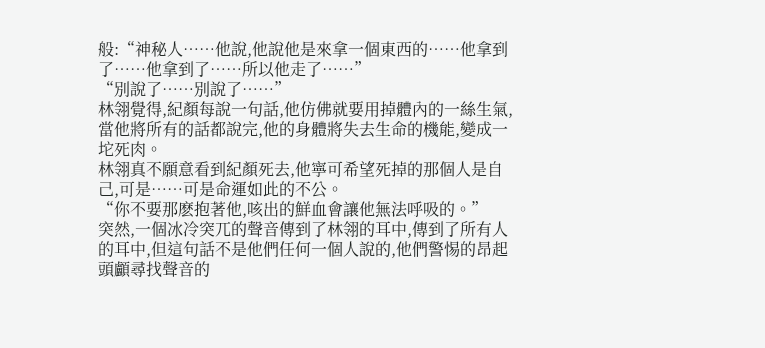般:“神秘人……他說,他說他是來拿一個東西的……他拿到了……他拿到了……所以他走了……”
“別說了……別說了……”
林翎覺得,紀顏每說一句話,他仿佛就要用掉體內的一絲生氣,當他將所有的話都說完,他的身體將失去生命的機能,變成一坨死肉。
林翎真不願意看到紀顏死去,他寧可希望死掉的那個人是自己,可是……可是命運如此的不公。
“你不要那麽抱著他,咳出的鮮血會讓他無法呼吸的。”
突然,一個冰冷突兀的聲音傳到了林翎的耳中,傳到了所有人的耳中,但這句話不是他們任何一個人說的,他們警惕的昂起頭顱尋找聲音的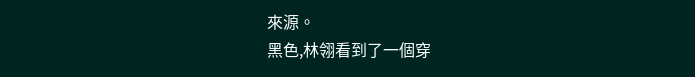來源。
黑色,林翎看到了一個穿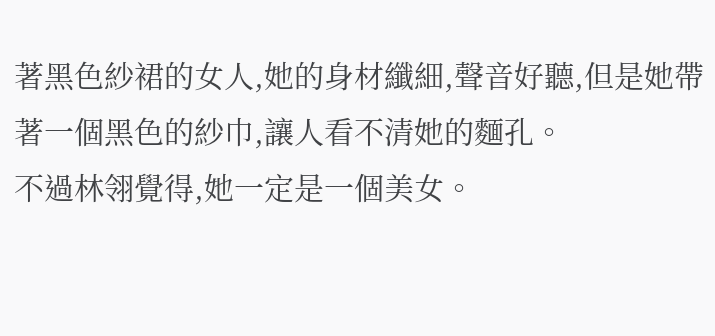著黑色紗裙的女人,她的身材纖細,聲音好聽,但是她帶著一個黑色的紗巾,讓人看不清她的麵孔。
不過林翎覺得,她一定是一個美女。